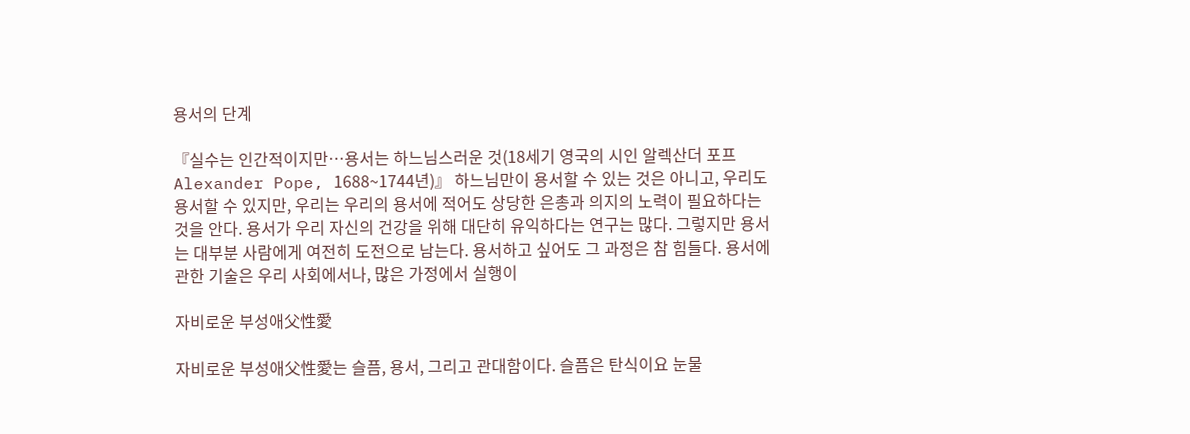용서의 단계

『실수는 인간적이지만…용서는 하느님스러운 것(18세기 영국의 시인 알렉산더 포프Alexander Pope, 1688~1744년)』 하느님만이 용서할 수 있는 것은 아니고, 우리도 용서할 수 있지만, 우리는 우리의 용서에 적어도 상당한 은총과 의지의 노력이 필요하다는 것을 안다. 용서가 우리 자신의 건강을 위해 대단히 유익하다는 연구는 많다. 그렇지만 용서는 대부분 사람에게 여전히 도전으로 남는다. 용서하고 싶어도 그 과정은 참 힘들다. 용서에 관한 기술은 우리 사회에서나, 많은 가정에서 실행이

자비로운 부성애父性愛

자비로운 부성애父性愛는 슬픔, 용서, 그리고 관대함이다. 슬픔은 탄식이요 눈물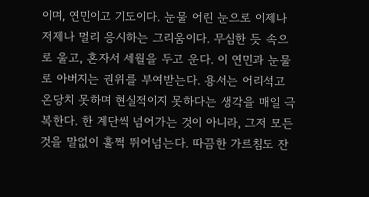이며, 연민이고 기도이다. 눈물 어린 눈으로 이제나저제나 멀리 응시하는 그리움이다. 무심한 듯 속으로 울고, 혼자서 세월을 두고 운다. 이 연민과 눈물로 아버지는 권위를 부여받는다. 용서는 어리석고 온당치 못하며 현실적이지 못하다는 생각을 매일 극복한다. 한 계단씩 넘어가는 것이 아니라, 그저 모든 것을 말없이 훌쩍 뛰어넘는다. 따끔한 가르침도 잔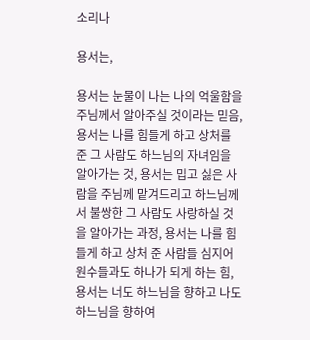소리나

용서는,

용서는 눈물이 나는 나의 억울함을 주님께서 알아주실 것이라는 믿음, 용서는 나를 힘들게 하고 상처를 준 그 사람도 하느님의 자녀임을 알아가는 것, 용서는 밉고 싫은 사람을 주님께 맡겨드리고 하느님께서 불쌍한 그 사람도 사랑하실 것을 알아가는 과정, 용서는 나를 힘들게 하고 상처 준 사람들 심지어 원수들과도 하나가 되게 하는 힘, 용서는 너도 하느님을 향하고 나도 하느님을 향하여